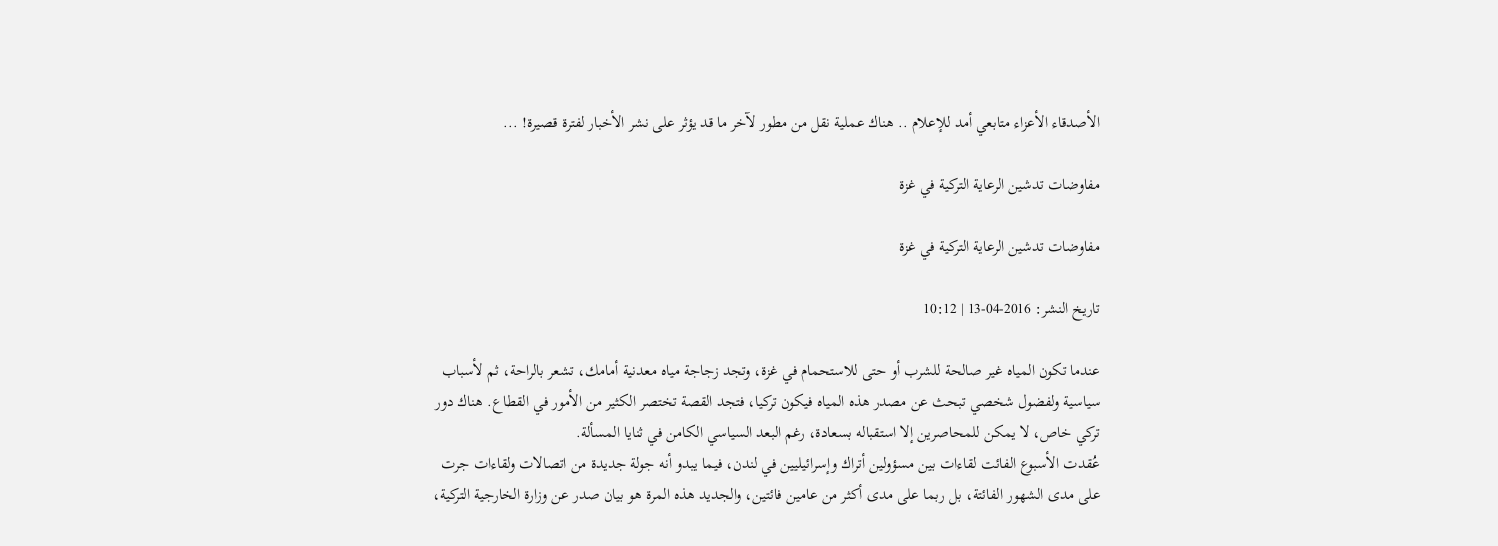الأصدقاء الأعزاء متابعي أمد للإعلام .. هناك عملية نقل من مطور لآخر ما قد يؤثر على نشر الأخبار لفترة قصيرة! ...

مفاوضات تدشين الرعاية التركية في غزة

مفاوضات تدشين الرعاية التركية في غزة

تاريخ النشر: 2016-04-13 | 10:12

عندما تكون المياه غير صالحة للشرب أو حتى للاستحمام في غزة، وتجد زجاجة مياه معدنية أمامك، تشعر بالراحة، ثم لأسباب سياسية ولفضول شخصي تبحث عن مصدر هذه المياه فيكون تركيا، فتجد القصة تختصر الكثير من الأمور في القطاع. هناك دور تركي خاص، لا يمكن للمحاصرين إلا استقباله بسعادة، رغم البعد السياسي الكامن في ثنايا المسألة.
عُقدت الأسبوع الفائت لقاءات بين مسؤولين أتراك وإسرائيليين في لندن، فيما يبدو أنه جولة جديدة من اتصالات ولقاءات جرت على مدى الشهور الفائتة، بل ربما على مدى أكثر من عامين فائتين، والجديد هذه المرة هو بيان صدر عن وزارة الخارجية التركية،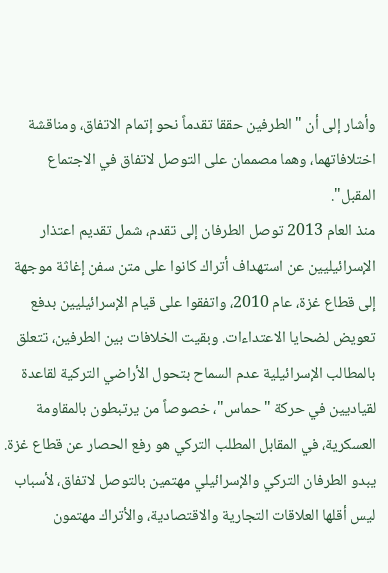وأشار إلى أن "الطرفين حققا تقدماً نحو إتمام الاتفاق، ومناقشة اختلافاتهما، وهما مصممان على التوصل لاتفاق في الاجتماع المقبل".
منذ العام 2013 توصل الطرفان إلى تقدم، شمل تقديم اعتذار الإسرائيليين عن استهداف أتراك كانوا على متن سفن إغاثة موجهة إلى قطاع غزة، عام 2010، واتفقوا على قيام الإسرائيليين بدفع تعويض لضحايا الاعتداءات. وبقيت الخلافات بين الطرفين، تتعلق بالمطالب الإسرائيلية عدم السماح بتحول الأراضي التركية لقاعدة لقياديين في حركة "حماس"، خصوصاً من يرتبطون بالمقاومة العسكرية، في المقابل المطلب التركي هو رفع الحصار عن قطاع غزة.
يبدو الطرفان التركي والإسرائيلي مهتمين بالتوصل لاتفاق، لأسباب ليس أقلها العلاقات التجارية والاقتصادية، والأتراك مهتمون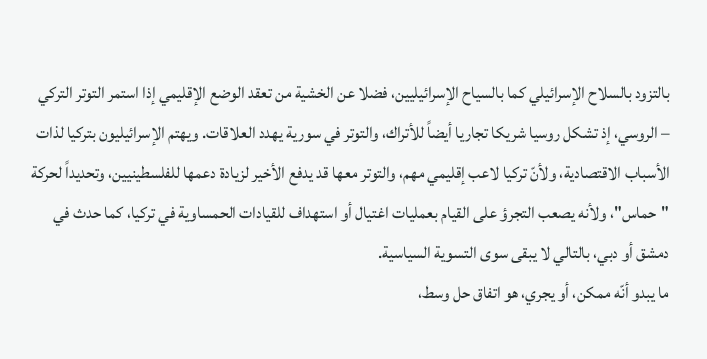بالتزود بالسلاح الإسرائيلي كما بالسياح الإسرائيليين، فضلا عن الخشية من تعقد الوضع الإقليمي إذا استمر التوتر التركي – الروسي، إذ تشكل روسيا شريكا تجاريا أيضاً للأتراك، والتوتر في سورية يهدد العلاقات. ويهتم الإسرائيليون بتركيا لذات الأسباب الاقتصادية، ولأنّ تركيا لاعب إقليمي مهم، والتوتر معها قد يدفع الأخير لزيادة دعمها للفلسطينيين، وتحديداً لحركة "حماس"، ولأنه يصعب التجرؤ على القيام بعمليات اغتيال أو استهداف للقيادات الحمساوية في تركيا، كما حدث في دمشق أو دبي، بالتالي لا يبقى سوى التسوية السياسية.
ما يبدو أنّه ممكن، أو يجري، هو اتفاق حل وسط،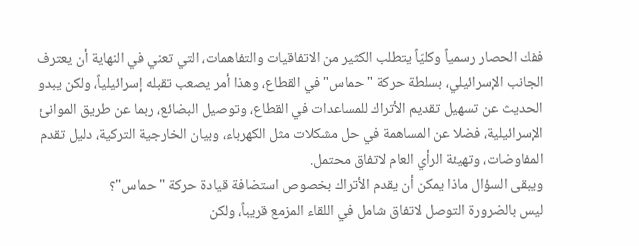ففك الحصار رسمياً وكليّاً يتطلب الكثير من الاتفاقيات والتفاهمات، التي تعني في النهاية أن يعترف الجانب الإسرائيلي، بسلطة حركة "حماس" في القطاع، وهذا أمر يصعب تقبله إسرائيلياً، ولكن يبدو الحديث عن تسهيل تقديم الأتراك للمساعدات في القطاع، وتوصيل البضائع، ربما عن طريق الموانئ الإسرائيلية، فضلا عن المساهمة في حل مشكلات مثل الكهرباء، وبيان الخارجية التركية، دليل تقدم المفاوضات، وتهيئة الرأي العام لاتفاق محتمل.
ويبقى السؤال ماذا يمكن أن يقدم الأتراك بخصوص استضافة قيادة حركة "حماس"؟
ليس بالضرورة التوصل لاتفاق شامل في اللقاء المزمع قريباً، ولكن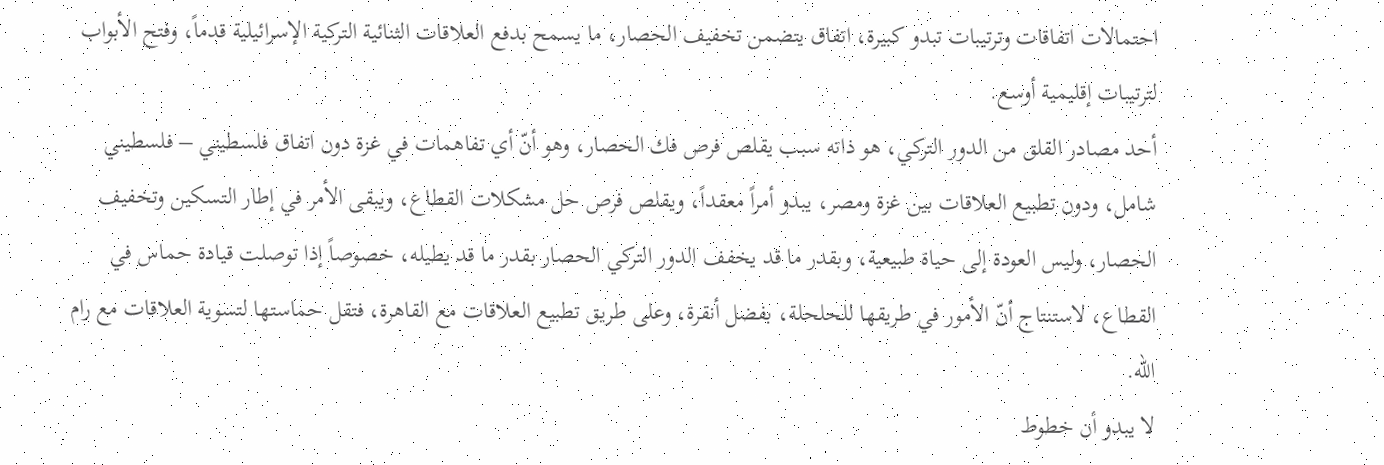احتمالات اتفاقات وترتيبات تبدو كبيرة، اتفاق يتضمن تخفيف الحصار، ما يسمح بدفع العلاقات الثنائية التركية الإسرائيلية قدماً، وفتح الأبواب لترتيبات إقليمية أوسع.
أحد مصادر القلق من الدور التركي، هو ذاته سبب يقلص فرص فك الحصار، وهو أنّ أي تفاهمات في غزة دون اتفاق فلسطيني – فلسطيني شامل، ودون تطبيع العلاقات بين غزة ومصر، يبدو أمراً معقداً، ويقلص فرص حل مشكلات القطاع، ويبقى الأمر في إطار التسكين وتخفيف الحصار، وليس العودة إلى حياة طبيعية، وبقدر ما قد يخفف الدور التركي الحصار بقدر ما قد يطيله، خصوصاً إذا توصلت قيادة حماس في القطاع، لاستنتاج أنّ الأمور في طريقها للحلحلة، بفضل أنقرة، وعلى طريق تطبيع العلاقات مع القاهرة، فتقل حماستها لتسوية العلاقات مع رام الله.
لا يبدو أن خطوط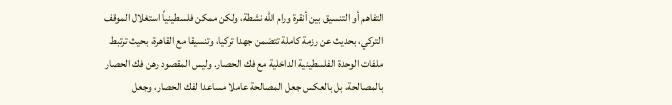التفاهم أو التنسيق بين أنقرة ورام الله نشطة، ولكن ممكن فلسطينياً استغلال الموقف التركي، بحديث عن رزمة كاملة تتضمن جهدا تركيا، وتنسيقا مع القاهرة، بحيث ترتبط ملفات الوحدة الفلسطينية الداخلية مع فك الحصار. وليس المقصود رهن فك الحصار بالمصالحة، بل بالعكس جعل المصالحة عاملا مساعدا لفك الحصار، وجعل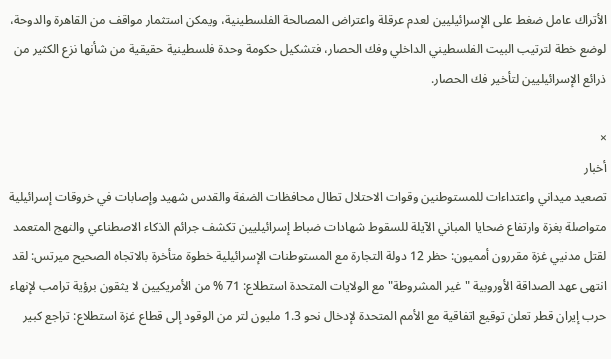الأتراك عامل ضغط على الإسرائيليين لعدم عرقلة واعتراض المصالحة الفلسطينية، ويمكن استثمار مواقف من القاهرة والدوحة، لوضع خطة لترتيب البيت الفلسطيني الداخلي وفك الحصار، فتشكيل حكومة وحدة فلسطينية حقيقية من شأنها نزع الكثير من ذرائع الإسرائيليين لتأخير فك الحصار.

×
أخبار
تصعيد ميداني واعتداءات للمستوطنين وقوات الاحتلال تطال محافظات الضفة والقدس شهيد وإصابات في خروقات إسرائيلية متواصلة بغزة وارتفاع ضحايا المباني الآيلة للسقوط شهادات ضباط إسرائيليين تكشف جرائم الذكاء الاصطناعي والنهج المتعمد لقتل مدنيي غزة مقررون أمميون: حظر 12 دولة التجارة مع المستوطنات الإسرائيلية خطوة متأخرة بالاتجاه الصحيح ميرتس: لقد انتهى عهد الصداقة الأوروبية "غير المشروطة" مع الولايات المتحدة استطلاع: 71 % من الأمريكيين لا يثقون برؤية ترامب لإنهاء حرب إيران قطر تعلن توقيع اتفاقية مع الأمم المتحدة لإدخال نحو 1.3 مليون لتر من الوقود إلى قطاع غزة استطلاع: تراجع كبير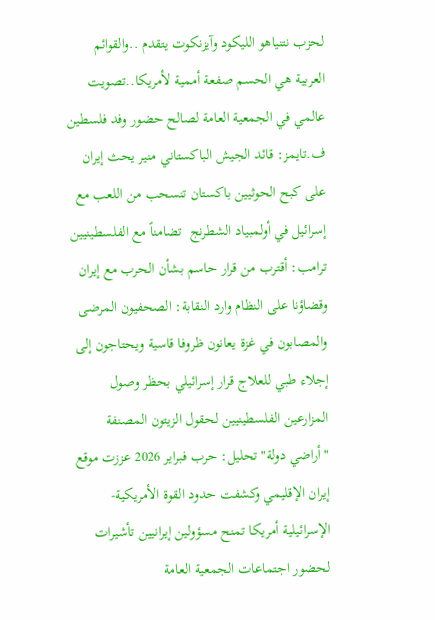لحزب نتنياهو الليكود وآيزنكوت يتقدم ..والقوائم العربية هي الحسم صفعة أممية لأمريكا..تصويت عالمي في الجمعية العامة لصالح حضور وفد فلسطين ف.تايمز: قائد الجيش الباكستاني منير يحث إيران على كبح الحوثيين باكستان تنسحب من اللعب مع إسرائيل في أولمبياد الشطرنج  تضامناً مع الفلسطينيين ترامب: أقترب من قرار حاسم بشأن الحرب مع إيران وقضاؤنا على النظام وارد النقابة: الصحفيون المرضى والمصابون في غزة يعانون ظروفا قاسية ويحتاجون إلى إجلاء طبي للعلاج قرار إسرائيلي بحظر وصول المزارعين الفلسطينيين لحقول الزيتون المصنفة "أراضي دولة" تحليل: حرب فبراير 2026 عززت موقع إيران الإقليمي وكشفت حدود القوة الأمريكية-الإسرائيلية أمريكا تمنح مسؤولين إيرانيين تأشيرات لحضور اجتماعات الجمعية العامة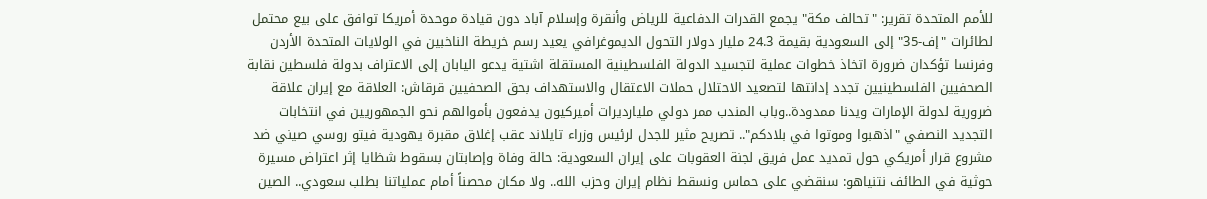للأمم المتحدة تقرير: "تحالف مكة" يجمع القدرات الدفاعية للرياض وأنقرة وإسلام آباد دون قيادة موحدة أمريكا توافق على بيع محتمل لطائرات "إف-35" إلى السعودية بقيمة 24.3 مليار دولار التحول الديموغرافي يعيد رسم خريطة الناخبين في الولايات المتحدة الأردن وفرنسا تؤكدان ضرورة اتخاذ خطوات عملية لتجسيد الدولة الفلسطينية المستقلة اشتية يدعو اليابان إلى الاعتراف بدولة فلسطين نقابة الصحفيين الفلسطينيين تجدد إدانتها لتصعيد الاحتلال حملات الاعتقال والاستهداف بحق الصحفيين قرقاش: العلاقة مع إيران علاقة ضرورية لدولة الإمارات ويدنا ممدودة..وباب المندب ممر دولي مليارديرات أميركيون يدفعون بأموالهم نحو الجمهوريين في انتخابات التجديد النصفي "اذهبوا وموتوا في بلادكم".. تصريح مثير للجدل لرئيس وزراء تايلاند عقب إغلاق مقبرة يهودية فيتو روسي صيني ضد مشروع قرار أمريكي حول تمديد عمل فريق لجنة العقوبات على إيران السعودية: حالة وفاة وإصابتان بسقوط شظايا إثر اعتراض مسيرة حوثية في الطائف نتنياهو: سنقضي على حماس ونسقط نظام إيران وحزب الله.. ولا مكان محصناً أمام عملياتنا بطلب سعودي.. الصين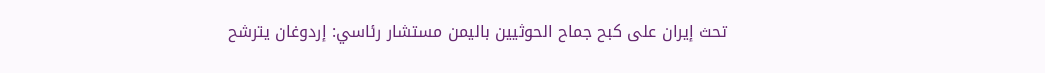تحث إيران على كبح جماح الحوثيين باليمن مستشار رئاسي: إردوغان يترشح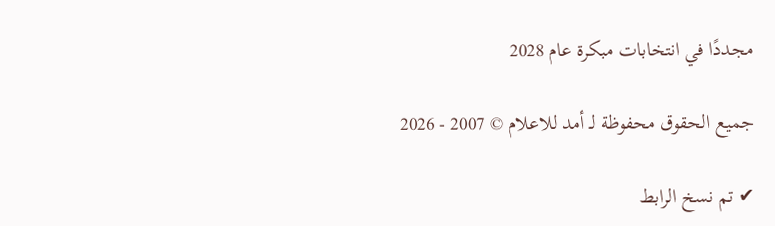مجددًا في انتخابات مبكرة عام 2028

جميع الحقوق محفوظة لـ أمد للاعلام © 2007 - 2026

✔ تم نسخ الرابط